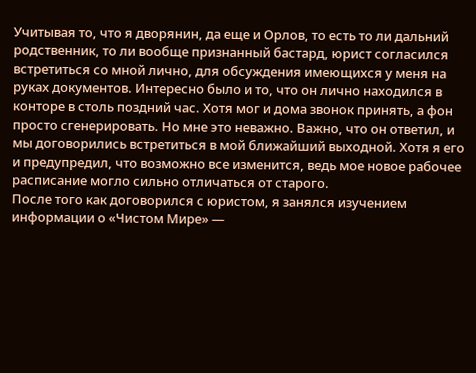Учитывая то, что я дворянин, да еще и Орлов, то есть то ли дальний родственник, то ли вообще признанный бастард, юрист согласился встретиться со мной лично, для обсуждения имеющихся у меня на руках документов. Интересно было и то, что он лично находился в конторе в столь поздний час. Хотя мог и дома звонок принять, а фон просто сгенерировать. Но мне это неважно. Важно, что он ответил, и мы договорились встретиться в мой ближайший выходной. Хотя я его и предупредил, что возможно все изменится, ведь мое новое рабочее расписание могло сильно отличаться от старого.
После того как договорился с юристом, я занялся изучением информации о «Чистом Мире» —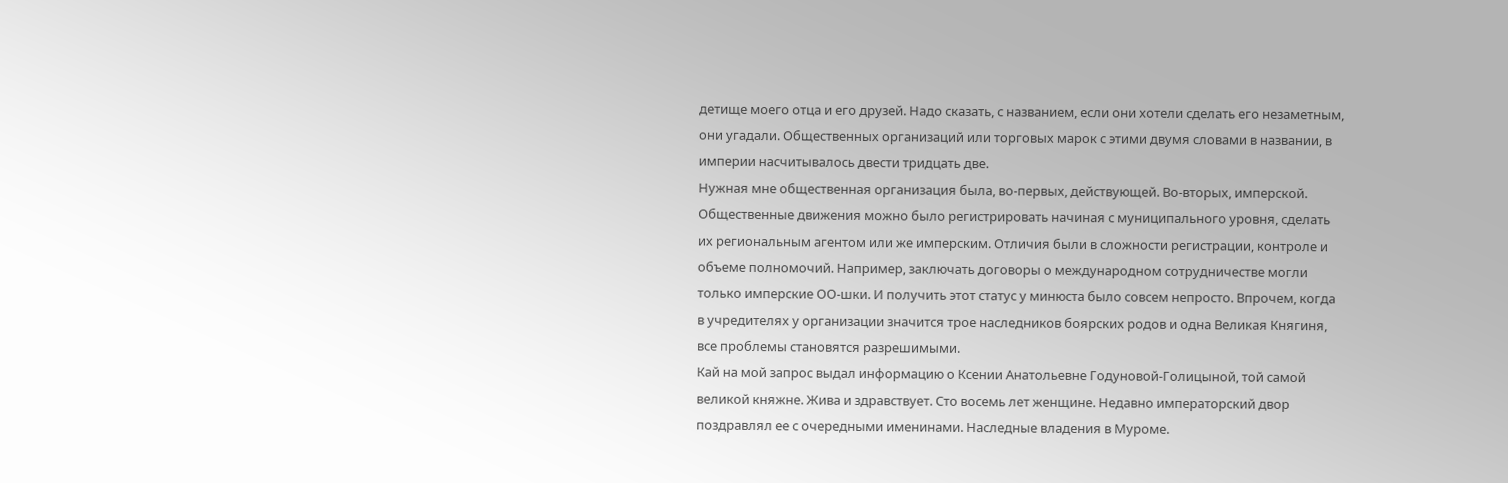детище моего отца и его друзей. Надо сказать, с названием, если они хотели сделать его незаметным, они угадали. Общественных организаций или торговых марок с этими двумя словами в названии, в империи насчитывалось двести тридцать две.
Нужная мне общественная организация была, во-первых, действующей. Во-вторых, имперской. Общественные движения можно было регистрировать начиная с муниципального уровня, сделать их региональным агентом или же имперским. Отличия были в сложности регистрации, контроле и объеме полномочий. Например, заключать договоры о международном сотрудничестве могли только имперские ОО-шки. И получить этот статус у минюста было совсем непросто. Впрочем, когда в учредителях у организации значится трое наследников боярских родов и одна Великая Княгиня, все проблемы становятся разрешимыми.
Кай на мой запрос выдал информацию о Ксении Анатольевне Годуновой-Голицыной, той самой великой княжне. Жива и здравствует. Сто восемь лет женщине. Недавно императорский двор поздравлял ее с очередными именинами. Наследные владения в Муроме.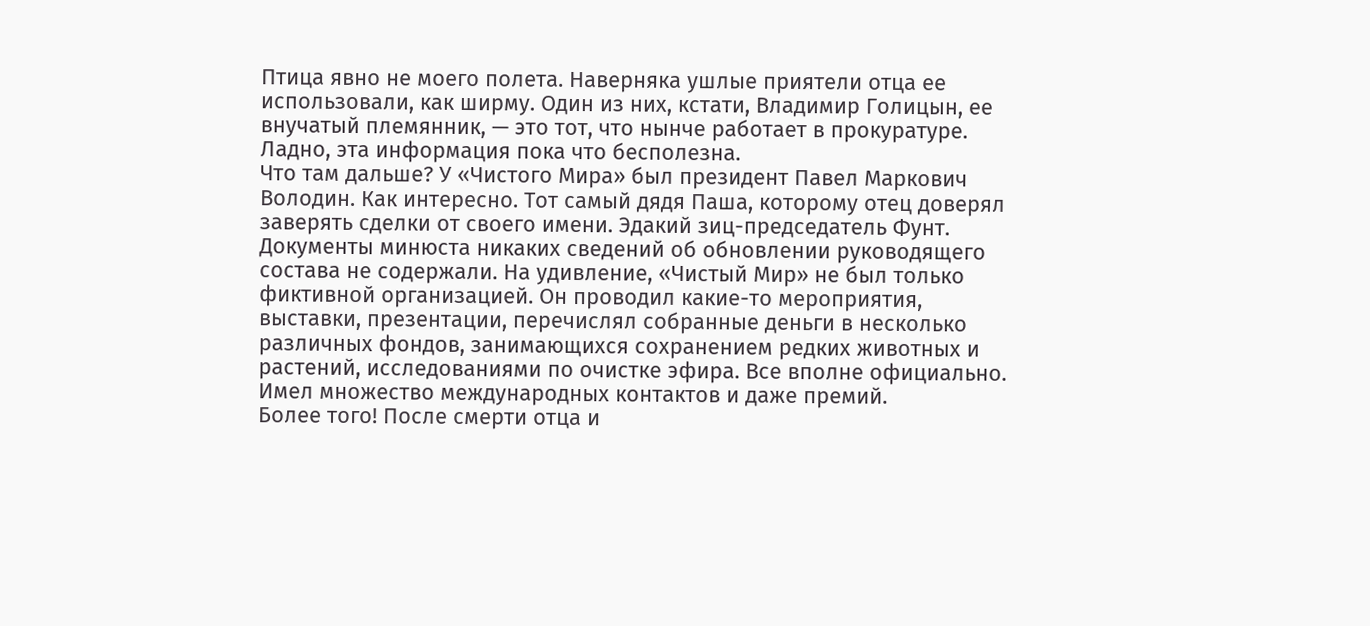Птица явно не моего полета. Наверняка ушлые приятели отца ее использовали, как ширму. Один из них, кстати, Владимир Голицын, ее внучатый племянник, — это тот, что нынче работает в прокуратуре. Ладно, эта информация пока что бесполезна.
Что там дальше? У «Чистого Мира» был президент Павел Маркович Володин. Как интересно. Тот самый дядя Паша, которому отец доверял заверять сделки от своего имени. Эдакий зиц-председатель Фунт. Документы минюста никаких сведений об обновлении руководящего состава не содержали. На удивление, «Чистый Мир» не был только фиктивной организацией. Он проводил какие-то мероприятия, выставки, презентации, перечислял собранные деньги в несколько различных фондов, занимающихся сохранением редких животных и растений, исследованиями по очистке эфира. Все вполне официально. Имел множество международных контактов и даже премий.
Более того! После смерти отца и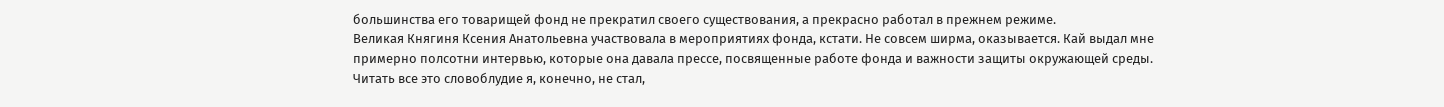большинства его товарищей фонд не прекратил своего существования, а прекрасно работал в прежнем режиме.
Великая Княгиня Ксения Анатольевна участвовала в мероприятиях фонда, кстати. Не совсем ширма, оказывается. Кай выдал мне примерно полсотни интервью, которые она давала прессе, посвященные работе фонда и важности защиты окружающей среды. Читать все это словоблудие я, конечно, не стал,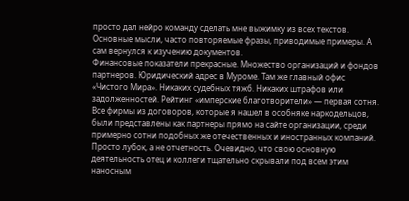просто дал нейро команду сделать мне выжимку из всех текстов. Основные мысли, часто повторяемые фразы, приводимые примеры. А сам вернулся к изучению документов.
Финансовые показатели прекрасные. Множество организаций и фондов партнеров. Юридический адрес в Муроме. Там же главный офис «Чистого Мира». Никаких судебных тяжб. Никаких штрафов или задолженностей. Рейтинг «имперские благотворители» — первая сотня. Все фирмы из договоров, которые я нашел в особняке наркодельцов, были представлены как партнеры прямо на сайте организации, среди примерно сотни подобных же отечественных и иностранных компаний.
Просто лубок, а не отчетность. Очевидно, что свою основную деятельность отец и коллеги тщательно скрывали под всем этим наносным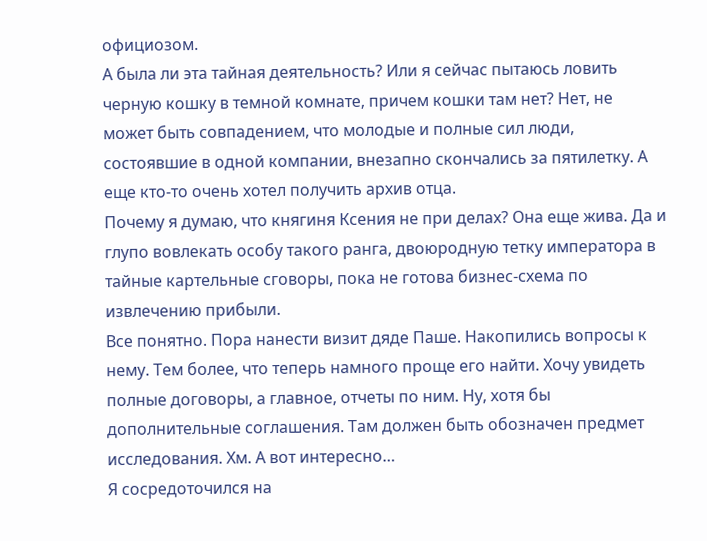официозом.
А была ли эта тайная деятельность? Или я сейчас пытаюсь ловить черную кошку в темной комнате, причем кошки там нет? Нет, не может быть совпадением, что молодые и полные сил люди, состоявшие в одной компании, внезапно скончались за пятилетку. А еще кто-то очень хотел получить архив отца.
Почему я думаю, что княгиня Ксения не при делах? Она еще жива. Да и глупо вовлекать особу такого ранга, двоюродную тетку императора в тайные картельные сговоры, пока не готова бизнес-схема по извлечению прибыли.
Все понятно. Пора нанести визит дяде Паше. Накопились вопросы к нему. Тем более, что теперь намного проще его найти. Хочу увидеть полные договоры, а главное, отчеты по ним. Ну, хотя бы дополнительные соглашения. Там должен быть обозначен предмет исследования. Хм. А вот интересно…
Я сосредоточился на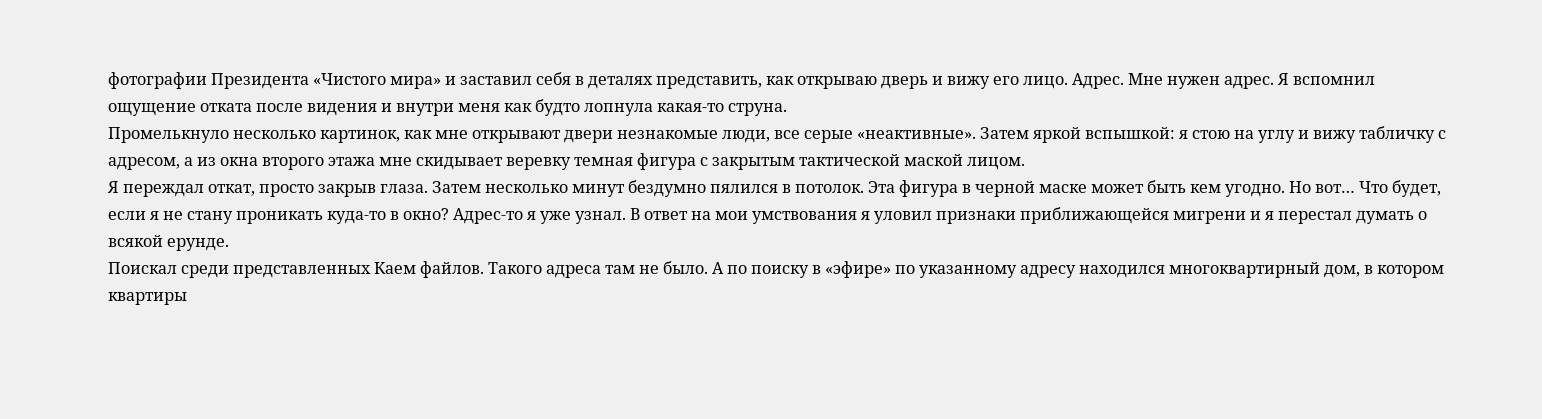фотографии Президента «Чистого мира» и заставил себя в деталях представить, как открываю дверь и вижу его лицо. Адрес. Мне нужен адрес. Я вспомнил ощущение отката после видения и внутри меня как будто лопнула какая-то струна.
Промелькнуло несколько картинок, как мне открывают двери незнакомые люди, все серые «неактивные». Затем яркой вспышкой: я стою на углу и вижу табличку с адресом, а из окна второго этажа мне скидывает веревку темная фигура с закрытым тактической маской лицом.
Я переждал откат, просто закрыв глаза. Затем несколько минут бездумно пялился в потолок. Эта фигура в черной маске может быть кем угодно. Но вот… Что будет, если я не стану проникать куда-то в окно? Адрес-то я уже узнал. В ответ на мои умствования я уловил признаки приближающейся мигрени и я перестал думать о всякой ерунде.
Поискал среди представленных Каем файлов. Такого адреса там не было. А по поиску в «эфире» по указанному адресу находился многоквартирный дом, в котором квартиры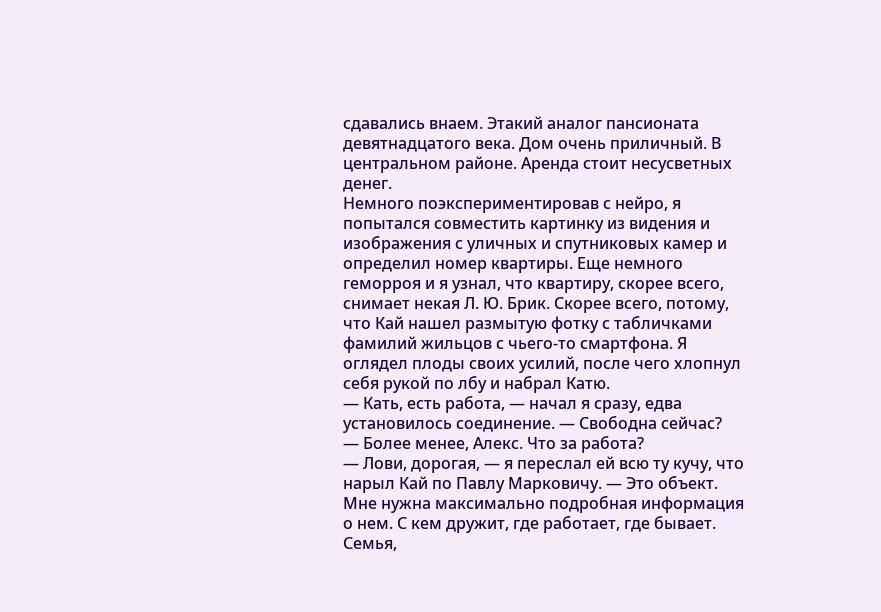сдавались внаем. Этакий аналог пансионата девятнадцатого века. Дом очень приличный. В центральном районе. Аренда стоит несусветных денег.
Немного поэкспериментировав с нейро, я попытался совместить картинку из видения и изображения с уличных и спутниковых камер и определил номер квартиры. Еще немного геморроя и я узнал, что квартиру, скорее всего, снимает некая Л. Ю. Брик. Скорее всего, потому, что Кай нашел размытую фотку с табличками фамилий жильцов с чьего-то смартфона. Я оглядел плоды своих усилий, после чего хлопнул себя рукой по лбу и набрал Катю.
— Кать, есть работа, — начал я сразу, едва установилось соединение. — Свободна сейчас?
— Более менее, Алекс. Что за работа?
— Лови, дорогая, — я переслал ей всю ту кучу, что нарыл Кай по Павлу Марковичу. — Это объект. Мне нужна максимально подробная информация о нем. С кем дружит, где работает, где бывает. Семья,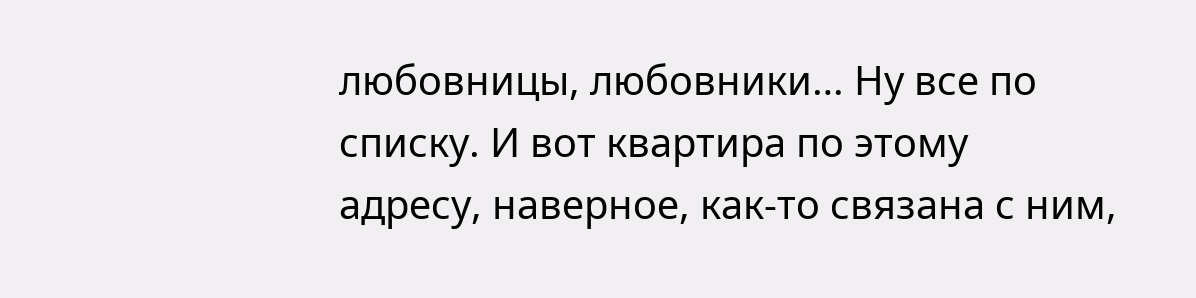любовницы, любовники… Ну все по списку. И вот квартира по этому адресу, наверное, как-то связана с ним,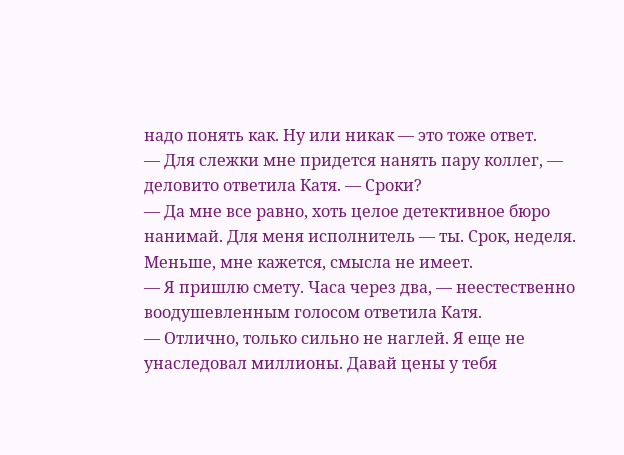надо понять как. Ну или никак — это тоже ответ.
— Для слежки мне придется нанять пару коллег, — деловито ответила Катя. — Сроки?
— Да мне все равно, хоть целое детективное бюро нанимай. Для меня исполнитель — ты. Срок, неделя. Меньше, мне кажется, смысла не имеет.
— Я пришлю смету. Часа через два, — неестественно воодушевленным голосом ответила Катя.
— Отлично, только сильно не наглей. Я еще не унаследовал миллионы. Давай цены у тебя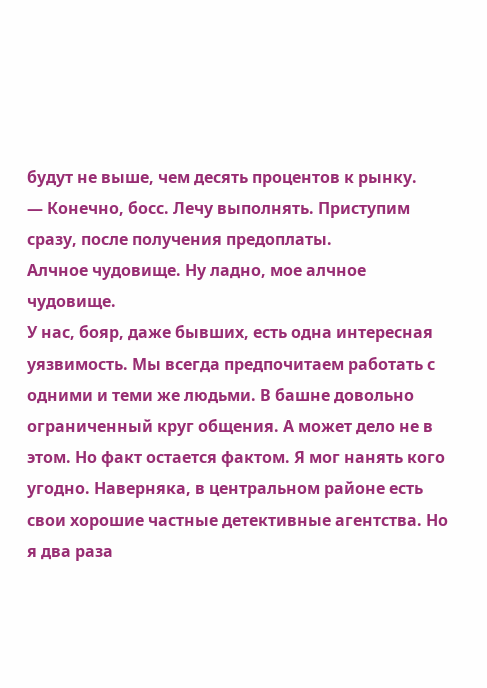будут не выше, чем десять процентов к рынку.
— Конечно, босс. Лечу выполнять. Приступим сразу, после получения предоплаты.
Алчное чудовище. Ну ладно, мое алчное чудовище.
У нас, бояр, даже бывших, есть одна интересная уязвимость. Мы всегда предпочитаем работать с одними и теми же людьми. В башне довольно ограниченный круг общения. А может дело не в этом. Но факт остается фактом. Я мог нанять кого угодно. Наверняка, в центральном районе есть свои хорошие частные детективные агентства. Но я два раза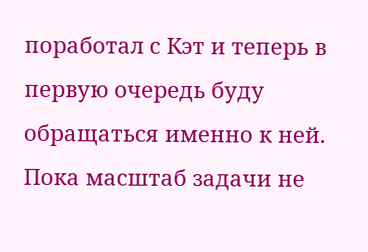поработал с Кэт и теперь в первую очередь буду обращаться именно к ней. Пока масштаб задачи не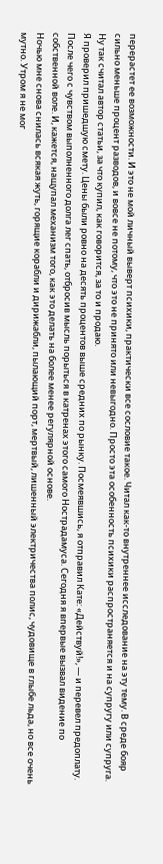перерастет ее возможности. И это не мой личный выверт психики, практически все сословие такое. Читал как-то внутреннее исследование на эту тему. В среде бояр сильно меньше процент разводов, и вовсе не потому, что это не принято или невыгодно. Просто эта особенность психики распространяется и на супругу или супруга. Ну так считал автор статьи, за что купил, как говорится, за то и продаю.
Я проверил пришедшую смету. Цены были ровно на десять процентов выше средних по рынку. Посмеявшись, я отправил Кате: «Действуй!», — и перевел предоплату.
После чего с чувством выполненного долга лег спать, отбросив мысль порыться в катренах этого самого Нострадамуса. Сегодня я впервые вызвал видение по собственной воле. И, кажется, нащупал механизм того, как это делать на более менее регулярной основе.
Ночью мне снова снилась всякая жуть, горящие корабли и дирижабли, пылающий порт, мертвый, лишенный электричества полис, чудовище в глыбе льда, но все очень мутно. Утром я не мог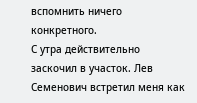вспомнить ничего конкретного.
С утра действительно заскочил в участок. Лев Семенович встретил меня как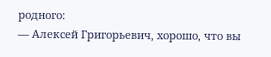родного:
— Алексей Григорьевич, хорошо, что вы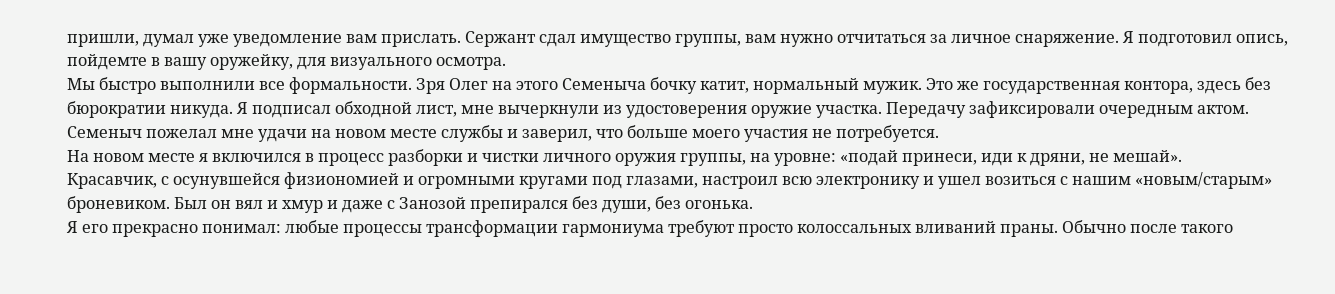пришли, думал уже уведомление вам прислать. Сержант сдал имущество группы, вам нужно отчитаться за личное снаряжение. Я подготовил опись, пойдемте в вашу оружейку, для визуального осмотра.
Мы быстро выполнили все формальности. Зря Олег на этого Семеныча бочку катит, нормальный мужик. Это же государственная контора, здесь без бюрократии никуда. Я подписал обходной лист, мне вычеркнули из удостоверения оружие участка. Передачу зафиксировали очередным актом. Семеныч пожелал мне удачи на новом месте службы и заверил, что больше моего участия не потребуется.
На новом месте я включился в процесс разборки и чистки личного оружия группы, на уровне: «подай принеси, иди к дряни, не мешай».
Красавчик, с осунувшейся физиономией и огромными кругами под глазами, настроил всю электронику и ушел возиться с нашим «новым/старым» броневиком. Был он вял и хмур и даже с Занозой препирался без души, без огонька.
Я его прекрасно понимал: любые процессы трансформации гармониума требуют просто колоссальных вливаний праны. Обычно после такого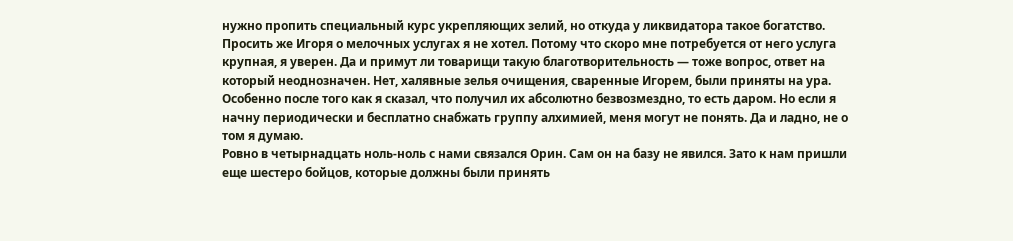нужно пропить специальный курс укрепляющих зелий, но откуда у ликвидатора такое богатство. Просить же Игоря о мелочных услугах я не хотел. Потому что скоро мне потребуется от него услуга крупная, я уверен. Да и примут ли товарищи такую благотворительность — тоже вопрос, ответ на который неоднозначен. Нет, халявные зелья очищения, сваренные Игорем, были приняты на ура. Особенно после того как я сказал, что получил их абсолютно безвозмездно, то есть даром. Но если я начну периодически и бесплатно снабжать группу алхимией, меня могут не понять. Да и ладно, не о том я думаю.
Ровно в четырнадцать ноль-ноль с нами связался Орин. Сам он на базу не явился. Зато к нам пришли еще шестеро бойцов, которые должны были принять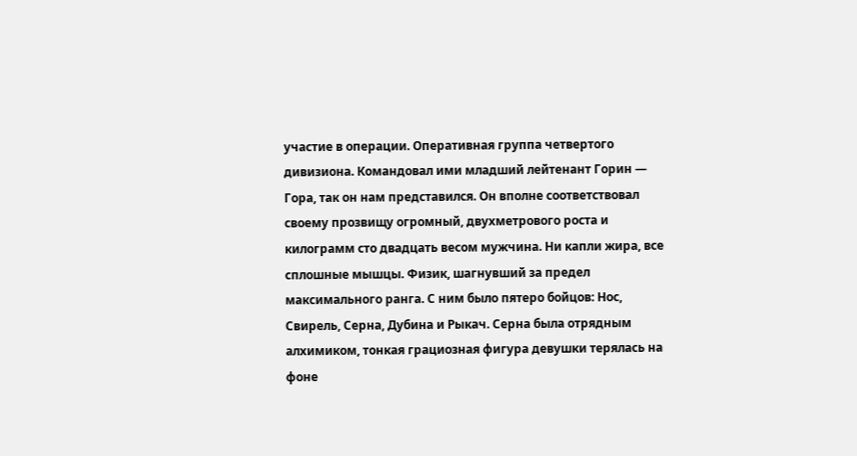участие в операции. Оперативная группа четвертого дивизиона. Командовал ими младший лейтенант Горин — Гора, так он нам представился. Он вполне соответствовал своему прозвищу огромный, двухметрового роста и килограмм сто двадцать весом мужчина. Ни капли жира, все сплошные мышцы. Физик, шагнувший за предел максимального ранга. С ним было пятеро бойцов: Нос, Свирель, Серна, Дубина и Рыкач. Серна была отрядным алхимиком, тонкая грациозная фигура девушки терялась на фоне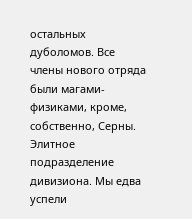остальных дуболомов. Все члены нового отряда были магами-физиками, кроме, собственно, Серны. Элитное подразделение дивизиона. Мы едва успели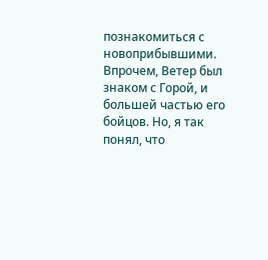познакомиться с новоприбывшими. Впрочем, Ветер был знаком с Горой, и большей частью его бойцов. Но, я так понял, что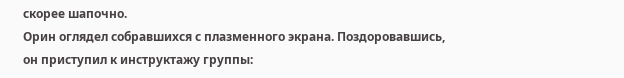скорее шапочно.
Орин оглядел собравшихся с плазменного экрана. Поздоровавшись, он приступил к инструктажу группы: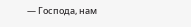— Господа, нам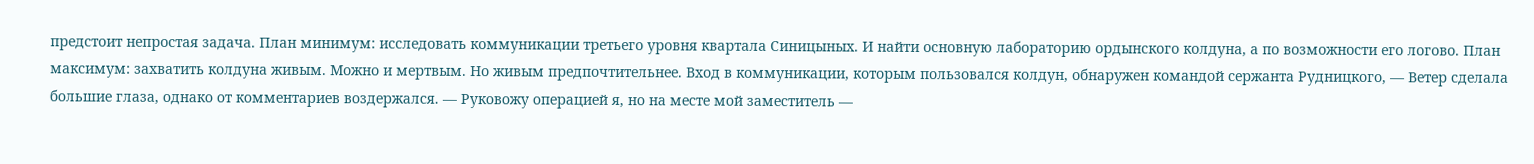предстоит непростая задача. План минимум: исследовать коммуникации третьего уровня квартала Синицыных. И найти основную лабораторию ордынского колдуна, а по возможности его логово. План максимум: захватить колдуна живым. Можно и мертвым. Но живым предпочтительнее. Вход в коммуникации, которым пользовался колдун, обнаружен командой сержанта Рудницкого, — Ветер сделала большие глаза, однако от комментариев воздержался. — Руковожу операцией я, но на месте мой заместитель —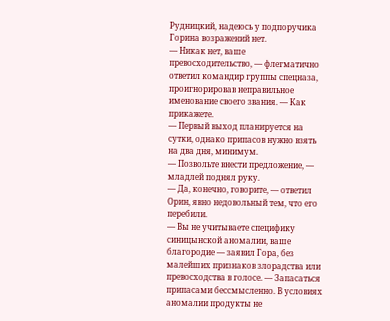Рудницкий, надеюсь у подпоручика Горина возражений нет.
— Никак нет, ваше превосходительство, — флегматично ответил командир группы спецназа, проигнорировав неправильное именование своего звания. — Как прикажете.
— Первый выход планируется на сутки, однако припасов нужно взять на два дня, минимум.
— Позвольте внести предложение, — младлей поднял руку.
— Да, конечно, говорите, — ответил Орин, явно недовольный тем, что его перебили.
— Вы не учитываете специфику синицынской аномалии, ваше благородие — заявил Гора, без малейших признаков злорадства или превосходства в голосе. — Запасаться припасами бессмысленно. В условиях аномалии продукты не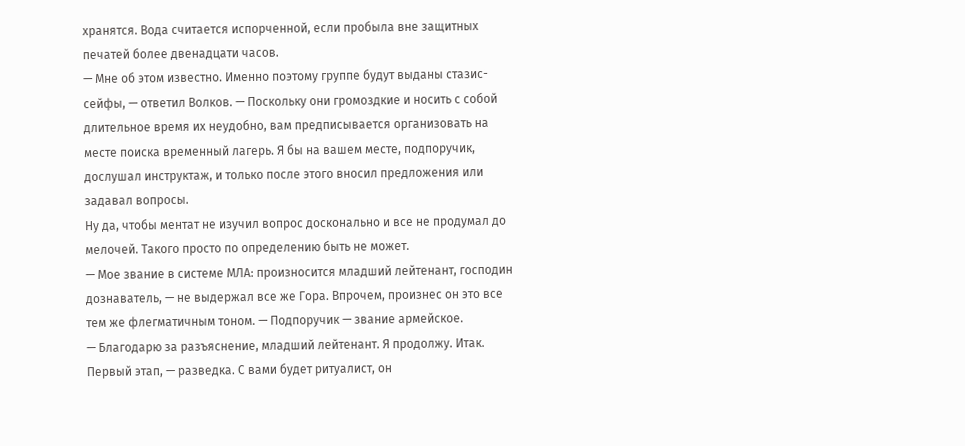хранятся. Вода считается испорченной, если пробыла вне защитных печатей более двенадцати часов.
— Мне об этом известно. Именно поэтому группе будут выданы стазис-сейфы, — ответил Волков. — Поскольку они громоздкие и носить с собой длительное время их неудобно, вам предписывается организовать на месте поиска временный лагерь. Я бы на вашем месте, подпоручик, дослушал инструктаж, и только после этого вносил предложения или задавал вопросы.
Ну да, чтобы ментат не изучил вопрос досконально и все не продумал до мелочей. Такого просто по определению быть не может.
— Мое звание в системе МЛА: произносится младший лейтенант, господин дознаватель, — не выдержал все же Гора. Впрочем, произнес он это все тем же флегматичным тоном. — Подпоручик — звание армейское.
— Благодарю за разъяснение, младший лейтенант. Я продолжу. Итак. Первый этап, — разведка. С вами будет ритуалист, он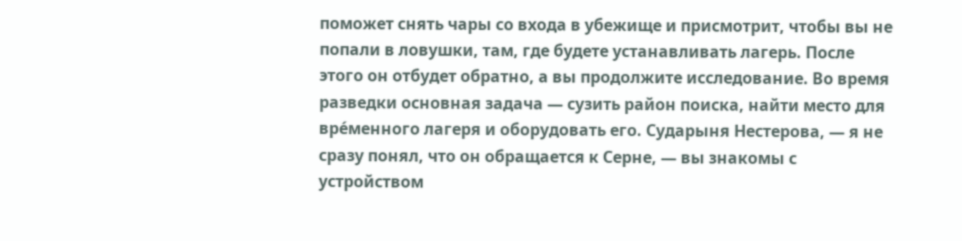поможет снять чары со входа в убежище и присмотрит, чтобы вы не попали в ловушки, там, где будете устанавливать лагерь. После этого он отбудет обратно, а вы продолжите исследование. Во время разведки основная задача — сузить район поиска, найти место для вре́менного лагеря и оборудовать его. Сударыня Нестерова, — я не сразу понял, что он обращается к Серне, — вы знакомы с устройством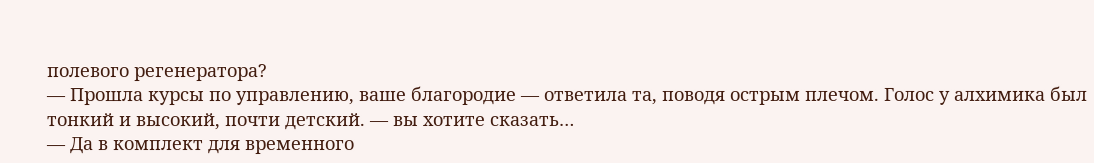полевого регенератора?
— Прошла курсы по управлению, ваше благородие — ответила та, поводя острым плечом. Голос у алхимика был тонкий и высокий, почти детский. — вы хотите сказать…
— Да в комплект для временного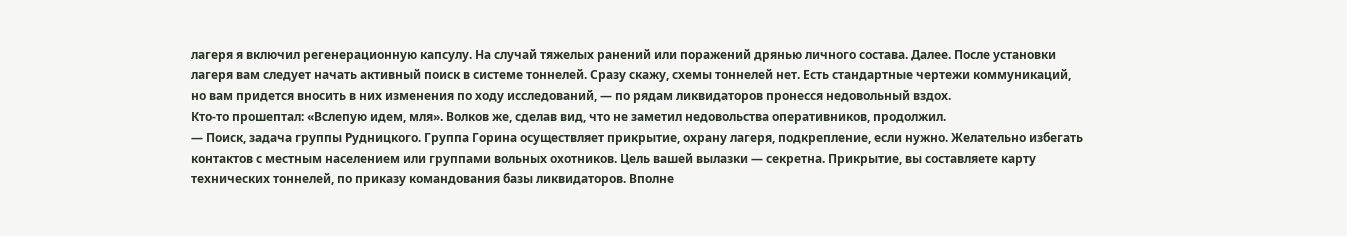лагеря я включил регенерационную капсулу. На случай тяжелых ранений или поражений дрянью личного состава. Далее. После установки лагеря вам следует начать активный поиск в системе тоннелей. Сразу скажу, схемы тоннелей нет. Есть стандартные чертежи коммуникаций, но вам придется вносить в них изменения по ходу исследований, — по рядам ликвидаторов пронесся недовольный вздох.
Кто-то прошептал: «Вслепую идем, мля». Волков же, сделав вид, что не заметил недовольства оперативников, продолжил.
— Поиск, задача группы Рудницкого. Группа Горина осуществляет прикрытие, охрану лагеря, подкрепление, если нужно. Желательно избегать контактов с местным населением или группами вольных охотников. Цель вашей вылазки — секретна. Прикрытие, вы составляете карту технических тоннелей, по приказу командования базы ликвидаторов. Вполне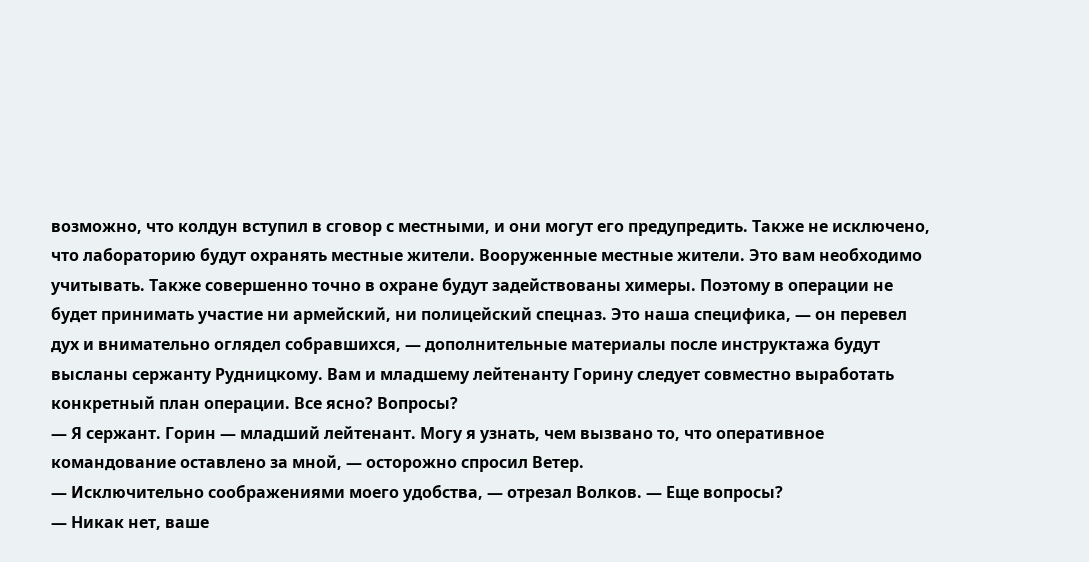возможно, что колдун вступил в сговор с местными, и они могут его предупредить. Также не исключено, что лабораторию будут охранять местные жители. Вооруженные местные жители. Это вам необходимо учитывать. Также совершенно точно в охране будут задействованы химеры. Поэтому в операции не будет принимать участие ни армейский, ни полицейский спецназ. Это наша специфика, — он перевел дух и внимательно оглядел собравшихся, — дополнительные материалы после инструктажа будут высланы сержанту Рудницкому. Вам и младшему лейтенанту Горину следует совместно выработать конкретный план операции. Все ясно? Вопросы?
— Я сержант. Горин — младший лейтенант. Могу я узнать, чем вызвано то, что оперативное командование оставлено за мной, — осторожно спросил Ветер.
— Исключительно соображениями моего удобства, — отрезал Волков. — Еще вопросы?
— Никак нет, ваше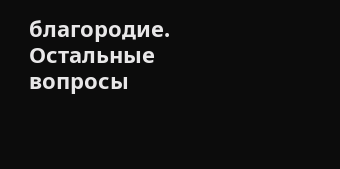благородие. Остальные вопросы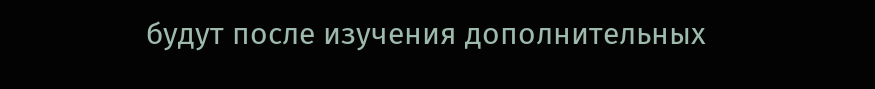будут после изучения дополнительных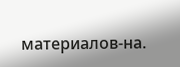материалов-на.